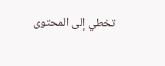تخطي إلى المحتوى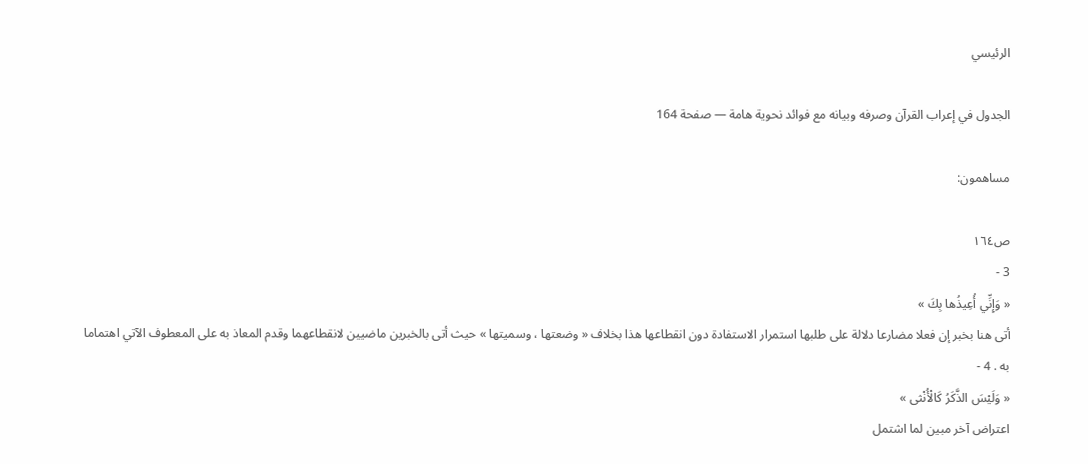الرئيسي

الجدول في إعراب القرآن وصرفه وبيانه مع فوائد نحوية هامة — صفحة 164

مساهمون:

ص١٦٤
3 -
« وَإِنِّي أُعِيذُها بِكَ »
أتى هنا بخبر إن فعلا مضارعا دلالة على طلبها استمرار الاستفادة دون انقطاعها هذا بخلاف « وضعتها ، وسميتها » حيث أتى بالخبرين ماضيين لانقطاعهما وقدم المعاذ به على المعطوف الآتي اهتماما به . 4 -
« وَلَيْسَ الذَّكَرُ كَالْأُنْثى »
اعتراض آخر مبين لما اشتمل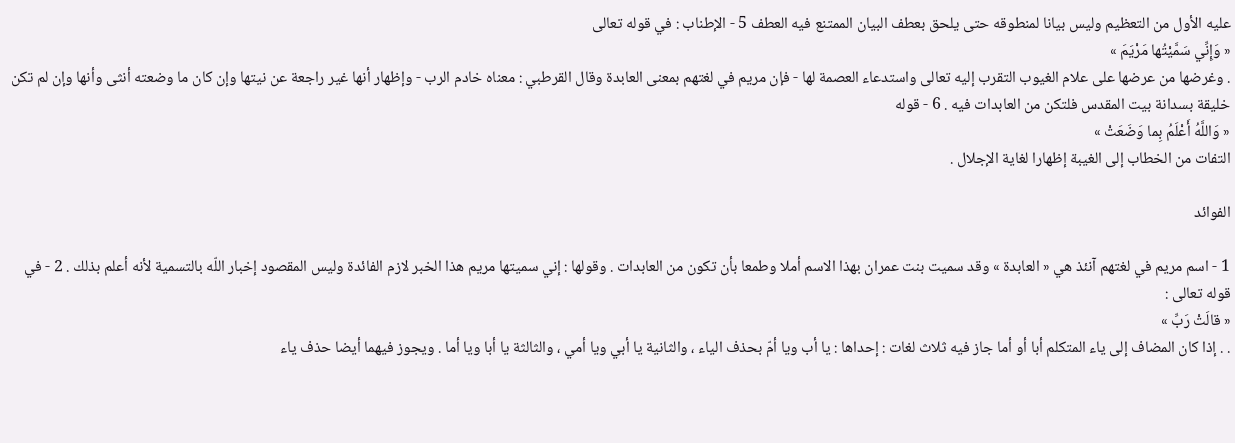عليه الأول من التعظيم وليس بيانا لمنطوقه حتى يلحق بعطف البيان الممتنع فيه العطف 5 - الإطناب : في قوله تعالى
« وَإِنِّي سَمَّيْتُها مَرْيَمَ »
. وغرضها من عرضها على علام الغيوب التقرب إليه تعالى واستدعاء العصمة لها - فإن مريم في لغتهم بمعنى العابدة وقال القرطبي : معناه خادم الرب - وإظهار أنها غير راجعة عن نيتها وإن كان ما وضعته أنثى وأنها وإن لم تكن خليقة بسدانة بيت المقدس فلتكن من العابدات فيه . 6 - قوله
« وَاللَّهُ أَعْلَمُ بِما وَضَعَتْ »
التفات من الخطاب إلى الغيبة إظهارا لغاية الإجلال .

الفوائد

1 - اسم مريم في لغتهم آنئذ هي « العابدة » وقد سميت بنت عمران بهذا الاسم أملا وطمعا بأن تكون من العابدات . وقولها : إني سميتها مريم هذا الخبر لازم الفائدة وليس المقصود إخبار اللّه بالتسمية لأنه أعلم بذلك . 2 - في قوله تعالى :
« قالَتْ رَبِّ »
. . إذا كان المضاف إلى ياء المتكلم أبا أو أما جاز فيه ثلاث لغات : إحداها : يا أب ويا أمّ بحذف الياء ، والثانية يا أبي ويا أمي ، والثالثة يا أبا ويا أما . ويجوز فيهما أيضا حذف ياء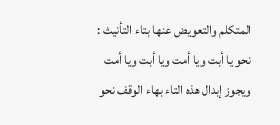المتكلم والتعويض عنها بتاء التأنيث : نحو يا أبت ويا أمت ويا أبت ويا أمت ويجوز إبدال هذه التاء بهاء الوقف نحو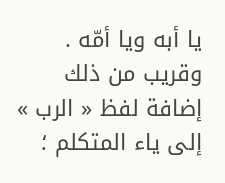يا أبه ويا أمّه . وقريب من ذلك إضافة لفظ « الرب » إلى ياء المتكلم ؛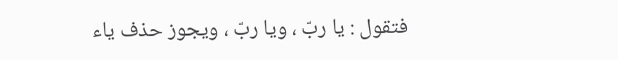فتقول : يا ربّ ، ويا ربّ ، ويجوز حذف ياء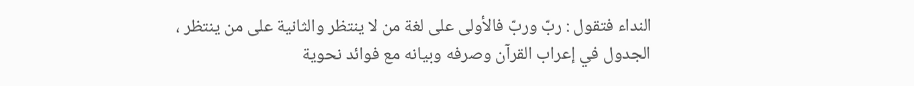النداء فتقول : ربّ وربّ فالأولى على لغة من لا ينتظر والثانية على من ينتظر ،
الجدول في إعراب القرآن وصرفه وبيانه مع فوائد نحوية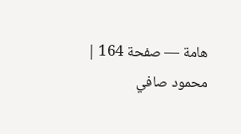هامة — صفحة 164 | محمود صافي